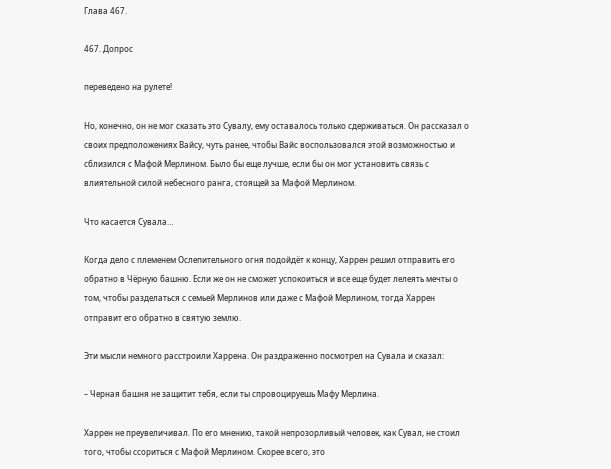Глава 467.

467. Допрос

переведено на рулете!

Но, конечно, он не мог сказать это Сувалу, ему оставалось только сдерживаться. Он рассказал о своих предположениях Вайсу, чуть ранее, чтобы Вайс воспользовался этой возможностью и сблизился с Мафой Мерлином. Было бы еще лучше, если бы он мог установить связь с влиятельной силой небесного ранга, стоящей за Мафой Мерлином.

Что касается Сувала…

Когда дело с племенем Ослепительного огня подойдёт к концу, Харрен решил отправить его обратно в Чёрную башню. Если же он не сможет успокоиться и все еще будет лелеять мечты о том, чтобы разделаться с семьей Мерлинов или даже с Мафой Мерлином, тогда Харрен отправит его обратно в святую землю.

Эти мысли немного расстроили Харрена. Он раздраженно посмотрел на Сувала и сказал:

– Черная башня не защитит тебя, если ты спровоцируешь Мафу Мерлина.

Харрен не преувеличивал. По его мнению, такой непрозорливый человек, как Сувал, не стоил того, чтобы ссориться с Мафой Мерлином. Скорее всего, это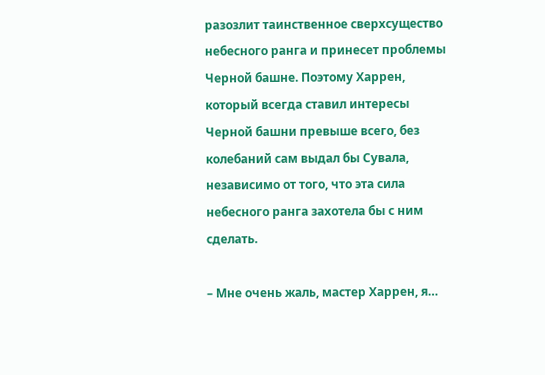разозлит таинственное сверхсущество небесного ранга и принесет проблемы Черной башне. Поэтому Харрен, который всегда ставил интересы Черной башни превыше всего, без колебаний сам выдал бы Сувала, независимо от того, что эта сила небесного ранга захотела бы с ним сделать.

– Мне очень жаль, мастер Харрен, я…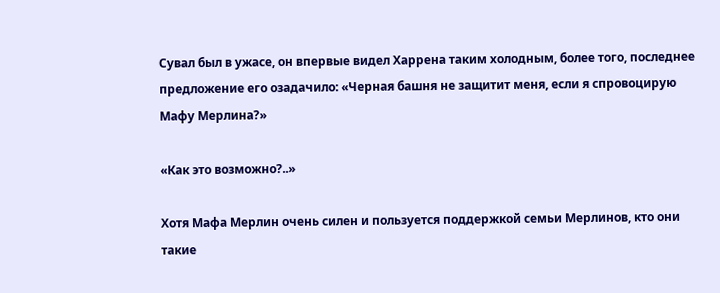Сувал был в ужасе, он впервые видел Харрена таким холодным, более того, последнее предложение его озадачило: «Черная башня не защитит меня, если я спровоцирую Мафу Мерлина?»

«Как это возможно?..»

Хотя Мафа Мерлин очень силен и пользуется поддержкой семьи Мерлинов, кто они такие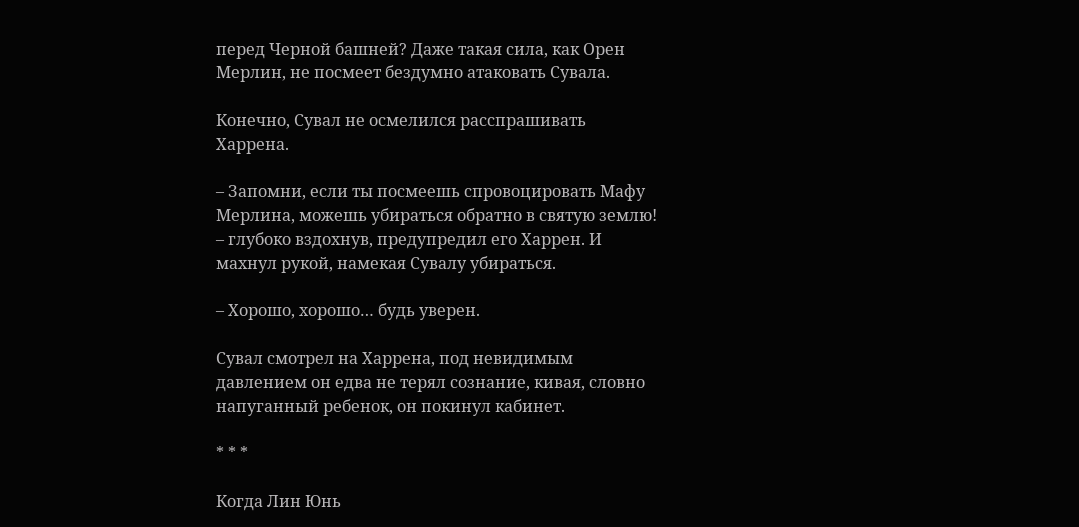перед Черной башней? Даже такая сила, как Орен Мерлин, не посмеет бездумно атаковать Сувала.

Конечно, Сувал не осмелился расспрашивать Харрена.

– Запомни, если ты посмеешь спровоцировать Мафу Мерлина, можешь убираться обратно в святую землю! – глубоко вздохнув, предупредил его Харрен. И махнул рукой, намекая Сувалу убираться.

– Хорошо, хорошо… будь уверен.

Сувал смотрел на Харрена, под невидимым давлением он едва не терял сознание, кивая, словно напуганный ребенок, он покинул кабинет.

* * *

Когда Лин Юнь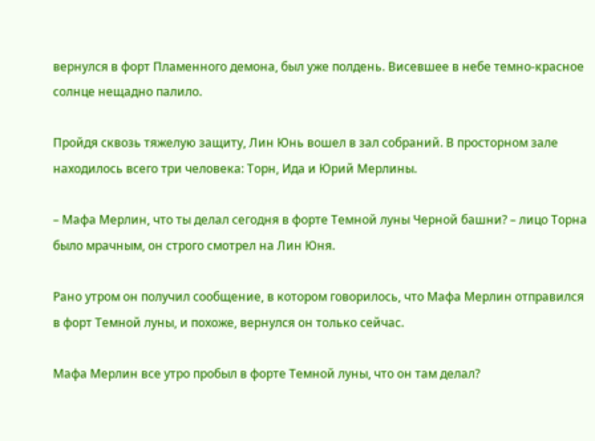вернулся в форт Пламенного демона, был уже полдень. Висевшее в небе темно-красное солнце нещадно палило.

Пройдя сквозь тяжелую защиту, Лин Юнь вошел в зал собраний. В просторном зале находилось всего три человека: Торн, Ида и Юрий Мерлины.

– Мафа Мерлин, что ты делал сегодня в форте Темной луны Черной башни? – лицо Торна было мрачным, он строго смотрел на Лин Юня.

Рано утром он получил сообщение, в котором говорилось, что Мафа Мерлин отправился в форт Темной луны, и похоже, вернулся он только сейчас.

Мафа Мерлин все утро пробыл в форте Темной луны, что он там делал?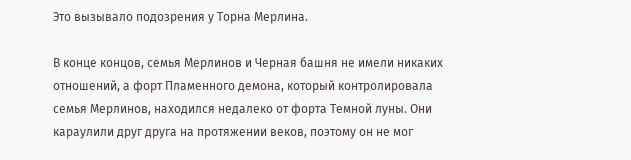Это вызывало подозрения у Торна Мерлина.

В конце концов, семья Мерлинов и Черная башня не имели никаких отношений, а форт Пламенного демона, который контролировала семья Мерлинов, находился недалеко от форта Темной луны. Они караулили друг друга на протяжении веков, поэтому он не мог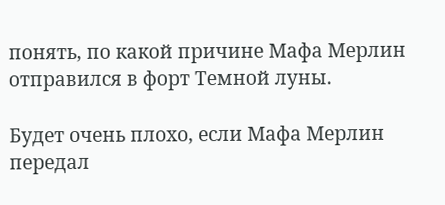понять, по какой причине Мафа Мерлин отправился в форт Темной луны.

Будет очень плохо, если Мафа Мерлин передал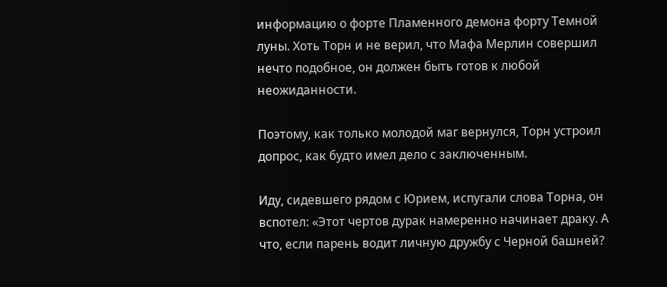информацию о форте Пламенного демона форту Темной луны. Хоть Торн и не верил, что Мафа Мерлин совершил нечто подобное, он должен быть готов к любой неожиданности.

Поэтому, как только молодой маг вернулся, Торн устроил допрос, как будто имел дело с заключенным.

Иду, сидевшего рядом с Юрием, испугали слова Торна, он вспотел: «Этот чертов дурак намеренно начинает драку. А что, если парень водит личную дружбу с Черной башней?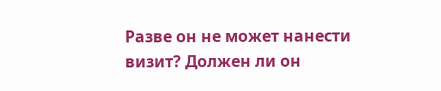Разве он не может нанести визит? Должен ли он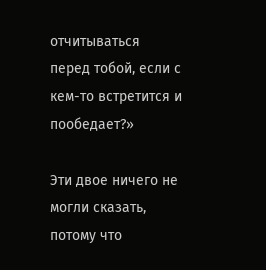отчитываться перед тобой, если с кем-то встретится и пообедает?»

Эти двое ничего не могли сказать, потому что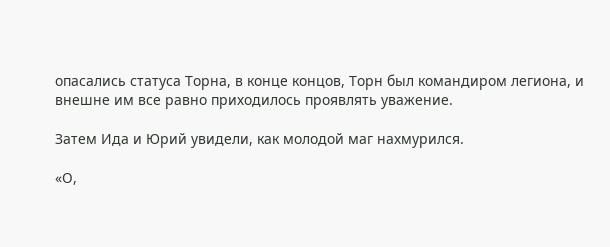опасались статуса Торна, в конце концов, Торн был командиром легиона, и внешне им все равно приходилось проявлять уважение.

Затем Ида и Юрий увидели, как молодой маг нахмурился.

«О,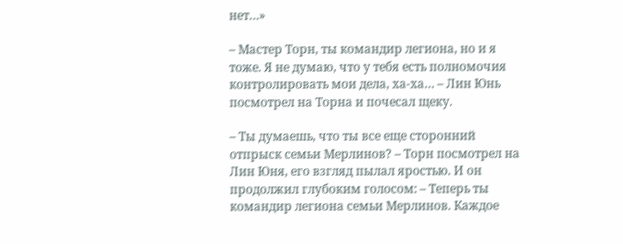нет…»

– Мастер Торн, ты командир легиона, но и я тоже. Я не думаю, что у тебя есть полномочия контролировать мои дела, ха-ха… – Лин Юнь посмотрел на Торна и почесал щеку.

– Ты думаешь, что ты все еще сторонний отпрыск семьи Мерлинов? – Торн посмотрел на Лин Юня, его взгляд пылал яростью. И он продолжил глубоким голосом: – Теперь ты командир легиона семьи Мерлинов. Каждое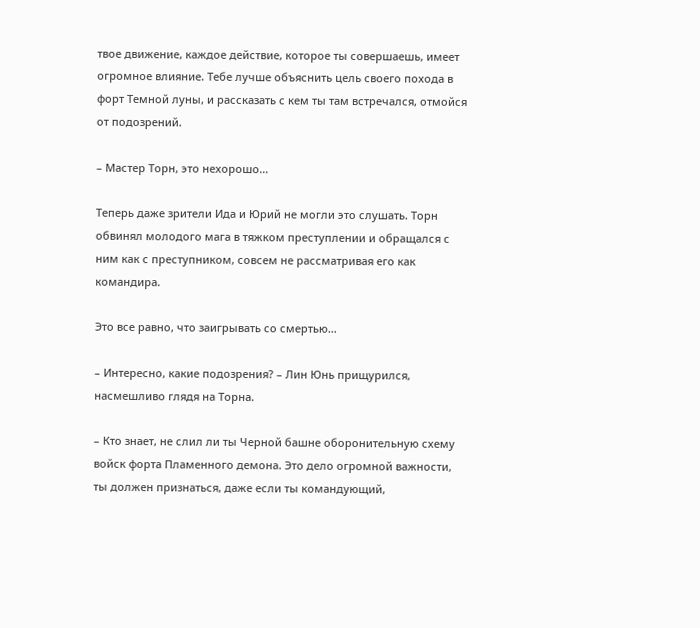твое движение, каждое действие, которое ты совершаешь, имеет огромное влияние. Тебе лучше объяснить цель своего похода в форт Темной луны, и рассказать с кем ты там встречался, отмойся от подозрений.

– Мастер Торн, это нехорошо…

Теперь даже зрители Ида и Юрий не могли это слушать. Торн обвинял молодого мага в тяжком преступлении и обращался с ним как с преступником, совсем не рассматривая его как командира.

Это все равно, что заигрывать со смертью…

– Интересно, какие подозрения? – Лин Юнь прищурился, насмешливо глядя на Торна.

– Кто знает, не слил ли ты Черной башне оборонительную схему войск форта Пламенного демона. Это дело огромной важности, ты должен признаться, даже если ты командующий,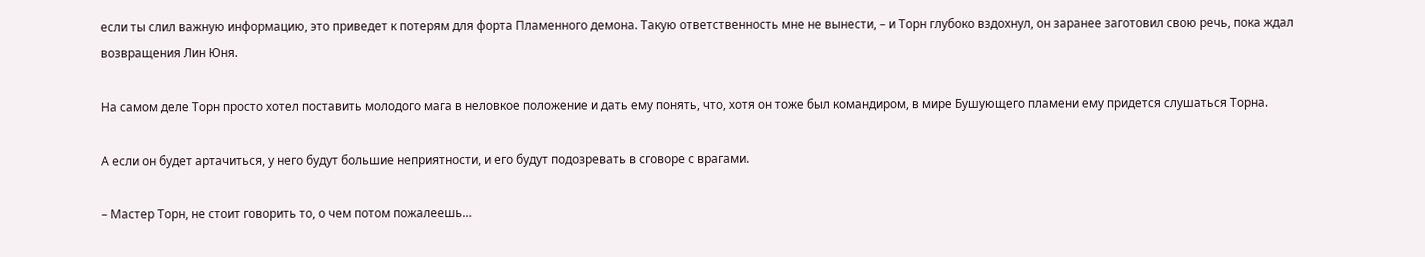если ты слил важную информацию, это приведет к потерям для форта Пламенного демона. Такую ответственность мне не вынести, – и Торн глубоко вздохнул, он заранее заготовил свою речь, пока ждал возвращения Лин Юня.

На самом деле Торн просто хотел поставить молодого мага в неловкое положение и дать ему понять, что, хотя он тоже был командиром, в мире Бушующего пламени ему придется слушаться Торна.

А если он будет артачиться, у него будут большие неприятности, и его будут подозревать в сговоре с врагами.

– Мастер Торн, не стоит говорить то, о чем потом пожалеешь…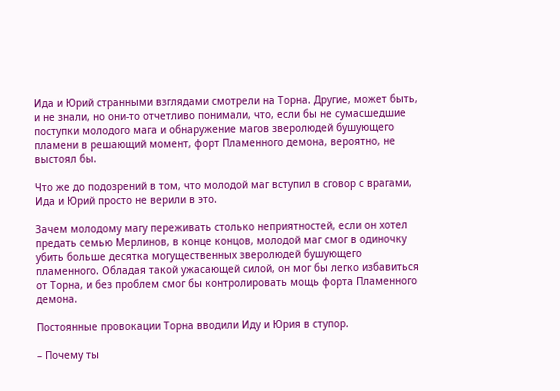Ида и Юрий странными взглядами смотрели на Торна. Другие, может быть, и не знали, но они-то отчетливо понимали, что, если бы не сумасшедшие поступки молодого мага и обнаружение магов зверолюдей бушующего пламени в решающий момент, форт Пламенного демона, вероятно, не выстоял бы.

Что же до подозрений в том, что молодой маг вступил в сговор с врагами, Ида и Юрий просто не верили в это.

Зачем молодому магу переживать столько неприятностей, если он хотел предать семью Мерлинов, в конце концов, молодой маг смог в одиночку убить больше десятка могущественных зверолюдей бушующего пламенного. Обладая такой ужасающей силой, он мог бы легко избавиться от Торна, и без проблем смог бы контролировать мощь форта Пламенного демона.

Постоянные провокации Торна вводили Иду и Юрия в ступор.

– Почему ты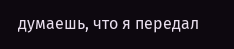думаешь, что я передал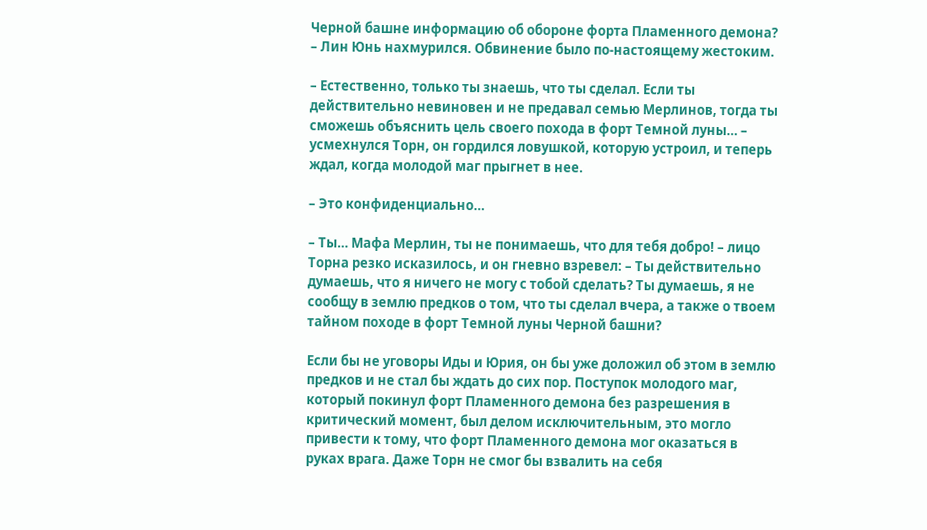Черной башне информацию об обороне форта Пламенного демона? – Лин Юнь нахмурился. Обвинение было по-настоящему жестоким.

– Естественно, только ты знаешь, что ты сделал. Если ты действительно невиновен и не предавал семью Мерлинов, тогда ты сможешь объяснить цель своего похода в форт Темной луны… – усмехнулся Торн, он гордился ловушкой, которую устроил, и теперь ждал, когда молодой маг прыгнет в нее.

– Это конфиденциально…

– Ты… Мафа Мерлин, ты не понимаешь, что для тебя добро! – лицо Торна резко исказилось, и он гневно взревел: – Ты действительно думаешь, что я ничего не могу с тобой сделать? Ты думаешь, я не сообщу в землю предков о том, что ты сделал вчера, а также о твоем тайном походе в форт Темной луны Черной башни?

Если бы не уговоры Иды и Юрия, он бы уже доложил об этом в землю предков и не стал бы ждать до сих пор. Поступок молодого маг, который покинул форт Пламенного демона без разрешения в критический момент, был делом исключительным, это могло привести к тому, что форт Пламенного демона мог оказаться в руках врага. Даже Торн не смог бы взвалить на себя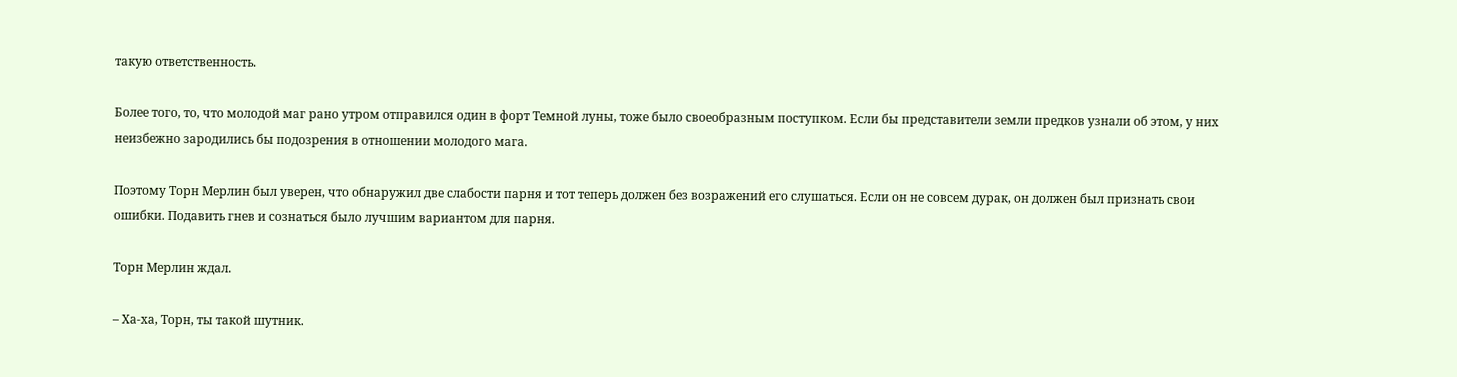такую ответственность.

Более того, то, что молодой маг рано утром отправился один в форт Темной луны, тоже было своеобразным поступком. Если бы представители земли предков узнали об этом, у них неизбежно зародились бы подозрения в отношении молодого мага.

Поэтому Торн Мерлин был уверен, что обнаружил две слабости парня и тот теперь должен без возражений его слушаться. Если он не совсем дурак, он должен был признать свои ошибки. Подавить гнев и сознаться было лучшим вариантом для парня.

Торн Мерлин ждал.

– Ха-ха, Торн, ты такой шутник.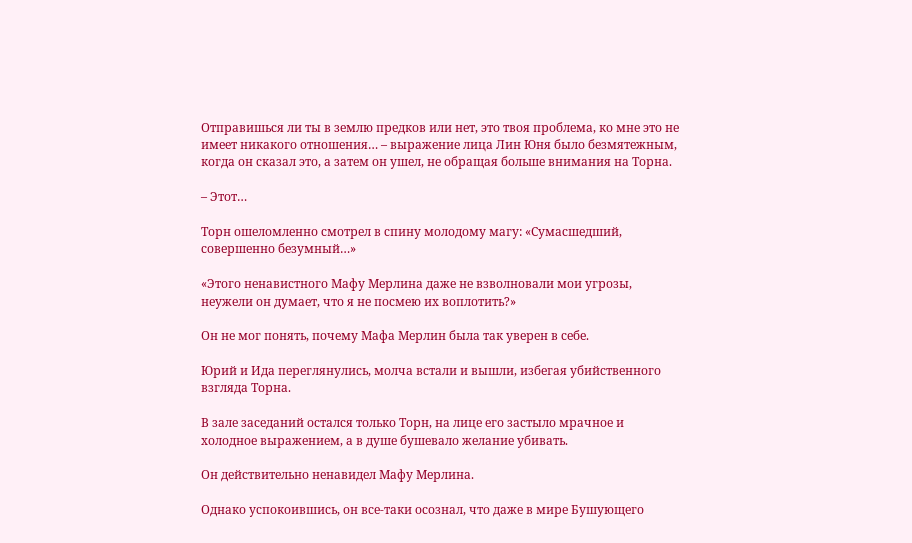Отправишься ли ты в землю предков или нет, это твоя проблема, ко мне это не имеет никакого отношения… – выражение лица Лин Юня было безмятежным, когда он сказал это, а затем он ушел, не обращая больше внимания на Торна.

– Этот…

Торн ошеломленно смотрел в спину молодому магу: «Сумасшедший, совершенно безумный…»

«Этого ненавистного Мафу Мерлина даже не взволновали мои угрозы, неужели он думает, что я не посмею их воплотить?»

Он не мог понять, почему Мафа Мерлин была так уверен в себе.

Юрий и Ида переглянулись, молча встали и вышли, избегая убийственного взгляда Торна.

В зале заседаний остался только Торн, на лице его застыло мрачное и холодное выражением, а в душе бушевало желание убивать.

Он действительно ненавидел Мафу Мерлина.

Однако успокоившись, он все-таки осознал, что даже в мире Бушующего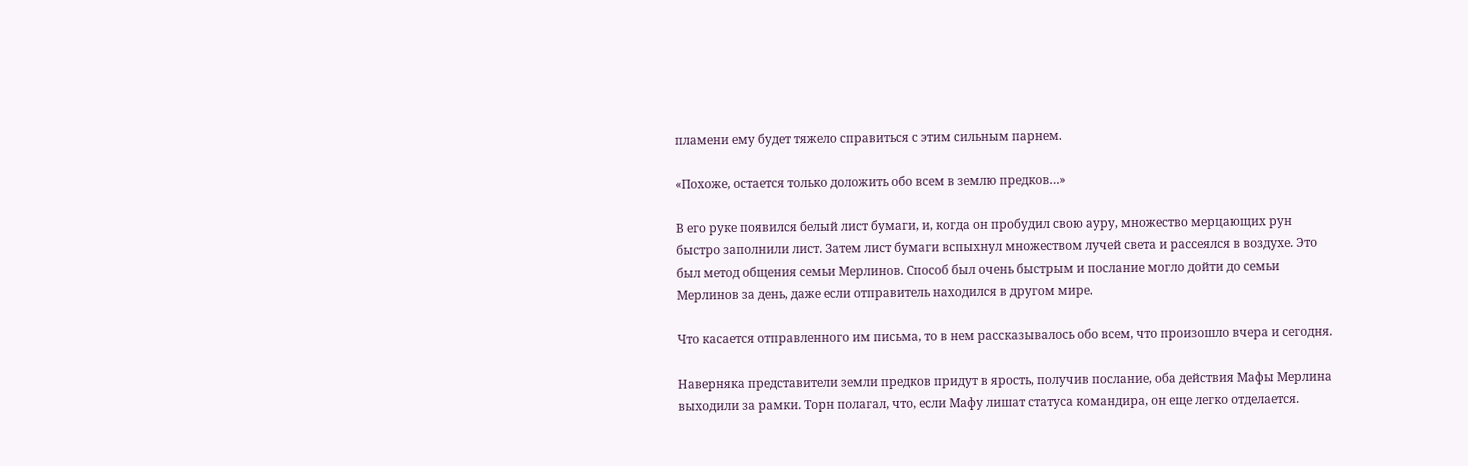пламени ему будет тяжело справиться с этим сильным парнем.

«Похоже, остается только доложить обо всем в землю предков…»

В его руке появился белый лист бумаги, и, когда он пробудил свою ауру, множество мерцающих рун быстро заполнили лист. Затем лист бумаги вспыхнул множеством лучей света и рассеялся в воздухе. Это был метод общения семьи Мерлинов. Способ был очень быстрым и послание могло дойти до семьи Мерлинов за день, даже если отправитель находился в другом мире.

Что касается отправленного им письма, то в нем рассказывалось обо всем, что произошло вчера и сегодня.

Наверняка представители земли предков придут в ярость, получив послание, оба действия Мафы Мерлина выходили за рамки. Торн полагал, что, если Мафу лишат статуса командира, он еще легко отделается.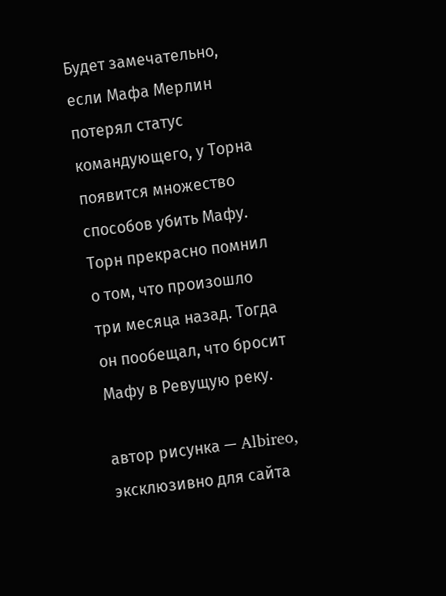Будет замечательно, если Мафа Мерлин потерял статус командующего, у Торна появится множество способов убить Мафу. Торн прекрасно помнил о том, что произошло три месяца назад. Тогда он пообещал, что бросит Мафу в Ревущую реку.

автор рисунка — Albireo, эксклюзивно для сайта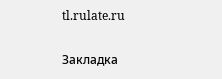tl.rulate.ru

Закладка